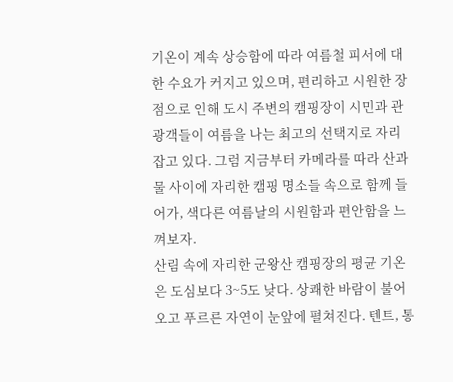기온이 계속 상승함에 따라 여름철 피서에 대한 수요가 커지고 있으며, 편리하고 시원한 장점으로 인해 도시 주변의 캠핑장이 시민과 관광객들이 여름을 나는 최고의 선택지로 자리 잡고 있다. 그럼 지금부터 카메라를 따라 산과 물 사이에 자리한 캠핑 명소들 속으로 함께 들어가, 색다른 여름날의 시원함과 편안함을 느껴보자.
산림 속에 자리한 군왕산 캠핑장의 평균 기온은 도심보다 3~5도 낮다. 상쾌한 바람이 불어오고 푸르른 자연이 눈앞에 펼쳐진다. 텐트, 통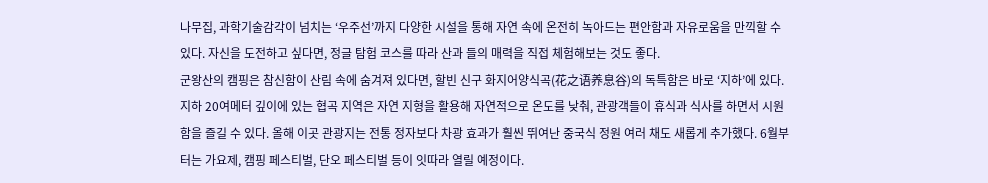나무집, 과학기술감각이 넘치는 ‘우주선’까지 다양한 시설을 통해 자연 속에 온전히 녹아드는 편안함과 자유로움을 만끽할 수 있다. 자신을 도전하고 싶다면, 정글 탐험 코스를 따라 산과 들의 매력을 직접 체험해보는 것도 좋다.
군왕산의 캠핑은 참신함이 산림 속에 숨겨져 있다면, 할빈 신구 화지어양식곡(花之语养息谷)의 독특함은 바로 ‘지하’에 있다. 지하 20여메터 깊이에 있는 협곡 지역은 자연 지형을 활용해 자연적으로 온도를 낮춰, 관광객들이 휴식과 식사를 하면서 시원함을 즐길 수 있다. 올해 이곳 관광지는 전통 정자보다 차광 효과가 훨씬 뛰여난 중국식 정원 여러 채도 새롭게 추가했다. 6월부터는 가요제, 캠핑 페스티벌, 단오 페스티벌 등이 잇따라 열릴 예정이다.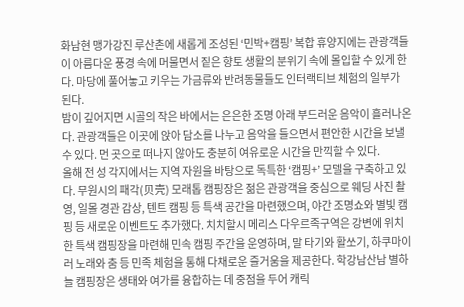화남현 맹가강진 루산촌에 새롭게 조성된 ‘민박+캠핑’ 복합 휴양지에는 관광객들이 아름다운 풍경 속에 머물면서 짙은 향토 생활의 분위기 속에 몰입할 수 있게 한다. 마당에 풀어놓고 키우는 가금류와 반려동물들도 인터랙티브 체험의 일부가 된다.
밤이 깊어지면 시골의 작은 바에서는 은은한 조명 아래 부드러운 음악이 흘러나온다. 관광객들은 이곳에 앉아 담소를 나누고 음악을 들으면서 편안한 시간을 보낼 수 있다. 먼 곳으로 떠나지 않아도 충분히 여유로운 시간을 만끽할 수 있다.
올해 전 성 각지에서는 지역 자원을 바탕으로 독특한 ‘캠핑+’ 모델을 구축하고 있다. 무원시의 패각(贝壳) 모래톱 캠핑장은 젊은 관광객을 중심으로 웨딩 사진 촬영, 일몰 경관 감상, 텐트 캠핑 등 특색 공간을 마련했으며, 야간 조명쇼와 별빛 캠핑 등 새로운 이벤트도 추가했다. 치치할시 메리스 다우르족구역은 강변에 위치한 특색 캠핑장을 마련해 민속 캠핑 주간을 운영하며, 말 타기와 활쏘기, 하쿠마이러 노래와 춤 등 민족 체험을 통해 다채로운 즐거움을 제공한다. 학강남산남 별하늘 캠핑장은 생태와 여가를 융합하는 데 중점을 두어 캐릭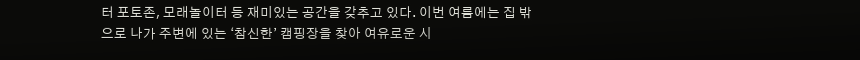터 포토존, 모래놀이터 등 재미있는 공간을 갖추고 있다. 이번 여름에는 집 밖으로 나가 주변에 있는 ‘참신한’ 캠핑장을 찾아 여유로운 시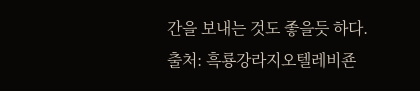간을 보내는 것도 좋을듯 하다.
출처: 흑룡강라지오텔레비죤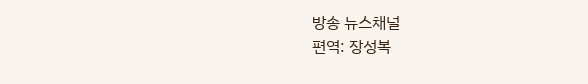방송 뉴스채널
편역: 장성복